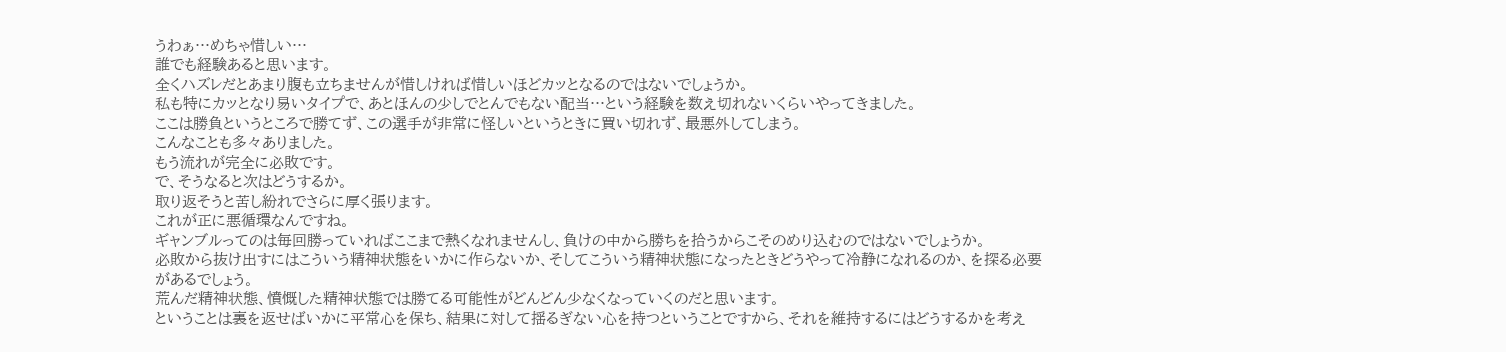うわぁ…めちゃ惜しい…
誰でも経験あると思います。
全くハズレだとあまり腹も立ちませんが惜しければ惜しいほどカッとなるのではないでしょうか。
私も特にカッとなり易いタイプで、あとほんの少しでとんでもない配当…という経験を数え切れないくらいやってきました。
ここは勝負というところで勝てず、この選手が非常に怪しいというときに買い切れず、最悪外してしまう。
こんなことも多々ありました。
もう流れが完全に必敗です。
で、そうなると次はどうするか。
取り返そうと苦し紛れでさらに厚く張ります。
これが正に悪循環なんですね。
ギャンブルってのは毎回勝っていればここまで熱くなれませんし、負けの中から勝ちを拾うからこそのめり込むのではないでしょうか。
必敗から抜け出すにはこういう精神状態をいかに作らないか、そしてこういう精神状態になったときどうやって冷静になれるのか、を探る必要があるでしょう。
荒んだ精神状態、憤慨した精神状態では勝てる可能性がどんどん少なくなっていくのだと思います。
ということは裏を返せばいかに平常心を保ち、結果に対して揺るぎない心を持つということですから、それを維持するにはどうするかを考え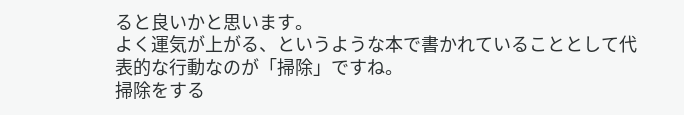ると良いかと思います。
よく運気が上がる、というような本で書かれていることとして代表的な行動なのが「掃除」ですね。
掃除をする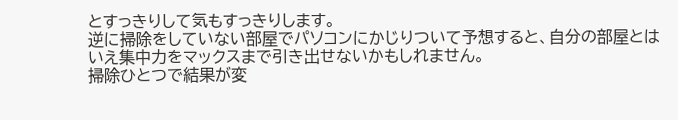とすっきりして気もすっきりします。
逆に掃除をしていない部屋でパソコンにかじりついて予想すると、自分の部屋とはいえ集中力をマックスまで引き出せないかもしれません。
掃除ひとつで結果が変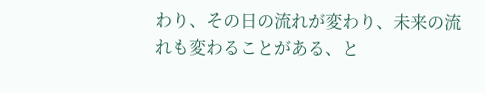わり、その日の流れが変わり、未来の流れも変わることがある、と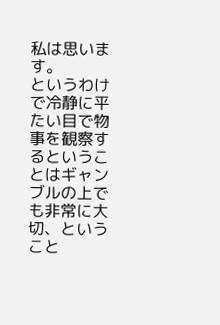私は思います。
というわけで冷静に平たい目で物事を観察するということはギャンブルの上でも非常に大切、ということ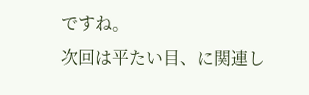ですね。
次回は平たい目、に関連し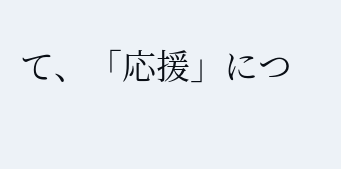て、「応援」につ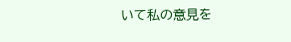いて私の意見を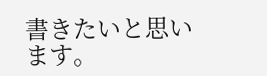書きたいと思います。